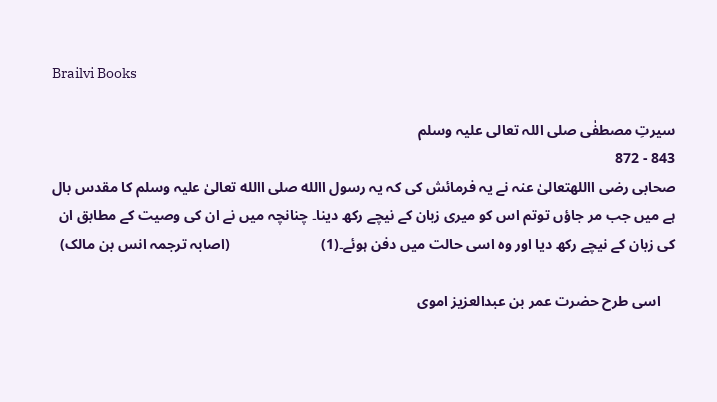Brailvi Books

سیرتِ مصطفٰی صلی اللہ تعالی علیہ وسلم
843 - 872
صحابی رضی االلهتعالیٰ عنہ نے یہ فرمائش کی کہ یہ رسول االله صلی االله تعالیٰ علیہ وسلم کا مقدس بال ہے میں جب مر جاؤں توتم اس کو میری زبان کے نیچے رکھ دینا۔ چنانچہ میں نے ان کی وصیت کے مطابق ان کی زبان کے نیچے رکھ دیا اور وہ اسی حالت میں دفن ہوئے۔(1)                         (اصابہ ترجمہ انس بن مالک)

    اسی طرح حضرت عمر بن عبدالعزیز اموی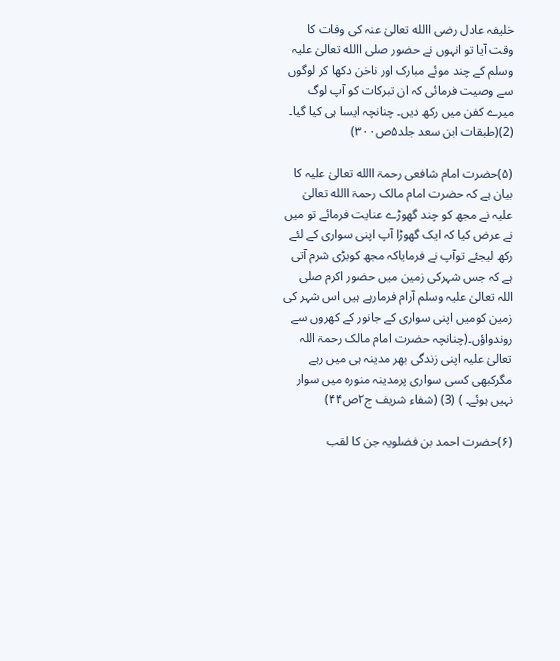خلیفہ عادل رضی االله تعالیٰ عنہ کی وفات کا وقت آیا تو انہوں نے حضور صلی االله تعالیٰ علیہ وسلم کے چند موئے مبارک اور ناخن دکھا کر لوگوں سے وصیت فرمائی کہ ان تبرکات کو آپ لوگ میرے کفن میں رکھ دیں۔ چنانچہ ایسا ہی کیا گیا۔ (2)(طبقات ابن سعد جلد۵ص۳۰۰)

(۵)حضرت امام شافعی رحمۃ االله تعالیٰ علیہ کا بیان ہے کہ حضرت امام مالک رحمۃ االله تعالیٰ علیہ نے مجھ کو چند گھوڑے عنایت فرمائے تو میں نے عرض کیا کہ ایک گھوڑا آپ اپنی سواری کے لئے رکھ لیجئے توآپ نے فرمایاکہ مجھ کوبڑی شرم آتی ہے کہ جس شہرکی زمین میں حضور اکرم صلی اللہ تعالیٰ علیہ وسلم آرام فرمارہے ہیں اس شہر کی زمین کومیں اپنی سواری کے جانور کے کھروں سے روندواؤں۔(چنانچہ حضرت امام مالک رحمۃ اللہ تعالیٰ علیہ اپنی زندگی بھر مدینہ ہی میں رہے مگرکبھی کسی سواری پرمدینہ منورہ میں سوار نہیں ہوئے۔ ) (3) (شفاء شریف ج۲ص۴۴)

(۶)حضرت احمد بن فضلویہ جن کا لقب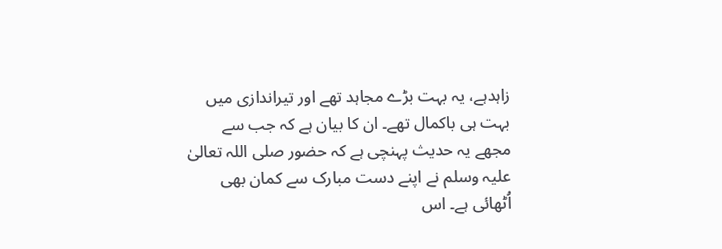زاہدہے، یہ بہت بڑے مجاہد تھے اور تیراندازی میں بہت ہی باکمال تھے۔ ان کا بیان ہے کہ جب سے مجھے یہ حدیث پہنچی ہے کہ حضور صلی اللہ تعالیٰ علیہ وسلم نے اپنے دست مبارک سے کمان بھی اُٹھائی ہے۔ اس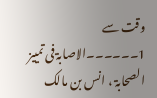وقت سے
1۔۔۔۔۔۔الاصابۃ فی تمییز الصحابۃ ، انس بن مالک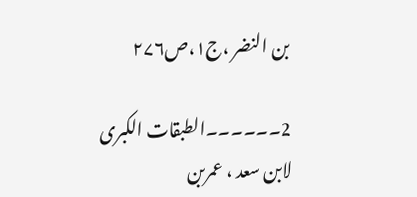بن النضر ،ج۱،ص۲۷۶

2۔۔۔۔۔۔الطبقات الکبری لابن سعد ، عمربن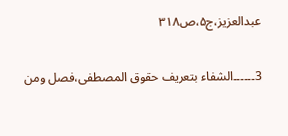عبدالعزیز،ج۵،ص۳۱۸

3۔۔۔۔۔۔الشفاء بتعریف حقوق المصطفی،فصل ومن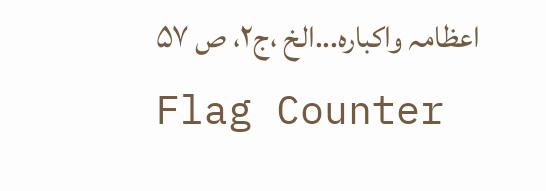اعظامہ واکبارہ...الخ ،ج۲، ص ۵۷
Flag Counter